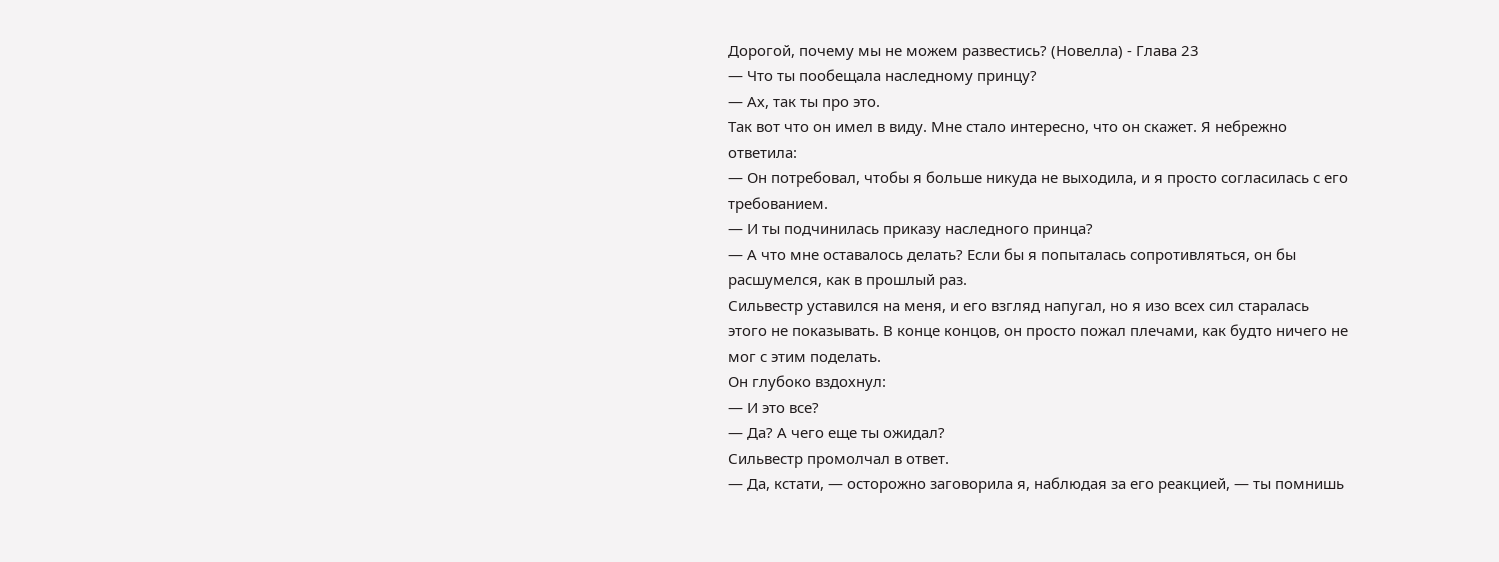Дорогой, почему мы не можем развестись? (Новелла) - Глава 23
— Что ты пообещала наследному принцу?
— Ах, так ты про это.
Так вот что он имел в виду. Мне стало интересно, что он скажет. Я небрежно ответила:
— Он потребовал, чтобы я больше никуда не выходила, и я просто согласилась с его требованием.
— И ты подчинилась приказу наследного принца?
— А что мне оставалось делать? Если бы я попыталась сопротивляться, он бы расшумелся, как в прошлый раз.
Сильвестр уставился на меня, и его взгляд напугал, но я изо всех сил старалась этого не показывать. В конце концов, он просто пожал плечами, как будто ничего не мог с этим поделать.
Он глубоко вздохнул:
— И это все?
— Да? А чего еще ты ожидал?
Сильвестр промолчал в ответ.
— Да, кстати, — осторожно заговорила я, наблюдая за его реакцией, — ты помнишь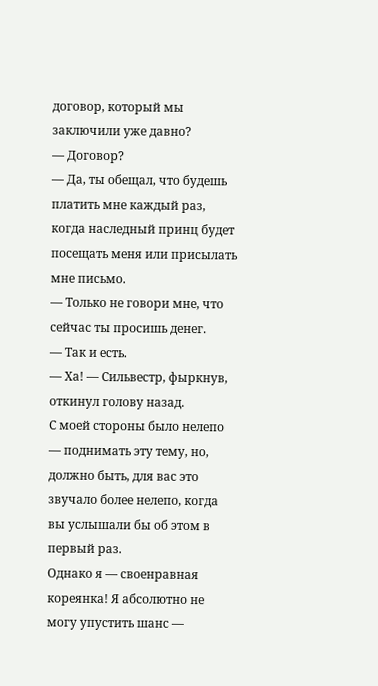договор, который мы заключили уже давно?
— Договор?
— Да, ты обещал, что будешь платить мне каждый раз, когда наследный принц будет посещать меня или присылать мне письмо.
— Только не говори мне, что сейчас ты просишь денег.
— Так и есть.
— Ха! — Сильвестр, фыркнув, откинул голову назад.
С моей стороны было нелепо — поднимать эту тему, но, должно быть, для вас это звучало более нелепо, когда вы услышали бы об этом в первый раз.
Однако я — своенравная кореянка! Я абсолютно не могу упустить шанс —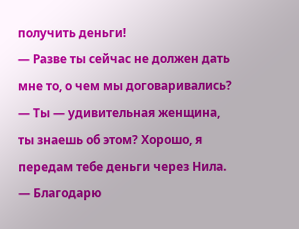получить деньги!
— Разве ты сейчас не должен дать мне то, о чем мы договаривались?
— Ты — удивительная женщина, ты знаешь об этом? Хорошо, я передам тебе деньги через Нила.
— Благодарю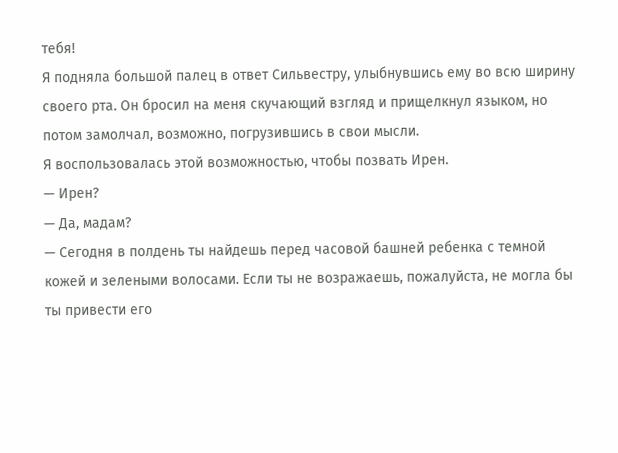тебя!
Я подняла большой палец в ответ Сильвестру, улыбнувшись ему во всю ширину своего рта. Он бросил на меня скучающий взгляд и прищелкнул языком, но потом замолчал, возможно, погрузившись в свои мысли.
Я воспользовалась этой возможностью, чтобы позвать Ирен.
— Ирен?
— Да, мадам?
— Сегодня в полдень ты найдешь перед часовой башней ребенка с темной кожей и зелеными волосами. Если ты не возражаешь, пожалуйста, не могла бы ты привести его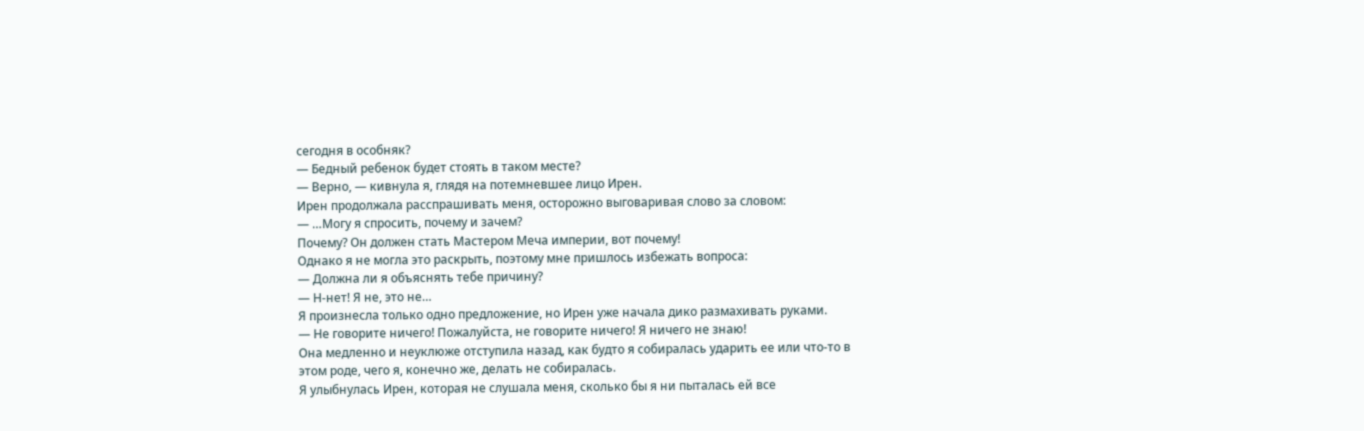сегодня в особняк?
— Бедный ребенок будет стоять в таком месте?
— Верно, — кивнула я, глядя на потемневшее лицо Ирен.
Ирен продолжала расспрашивать меня, осторожно выговаривая слово за словом:
— …Могу я спросить, почему и зачем?
Почему? Он должен стать Мастером Меча империи, вот почему!
Однако я не могла это раскрыть, поэтому мне пришлось избежать вопроса:
— Должна ли я объяснять тебе причину?
— Н-нет! Я не, это не…
Я произнесла только одно предложение, но Ирен уже начала дико размахивать руками.
— Не говорите ничего! Пожалуйста, не говорите ничего! Я ничего не знаю!
Она медленно и неуклюже отступила назад, как будто я собиралась ударить ее или что-то в этом роде, чего я, конечно же, делать не собиралась.
Я улыбнулась Ирен, которая не слушала меня, сколько бы я ни пыталась ей все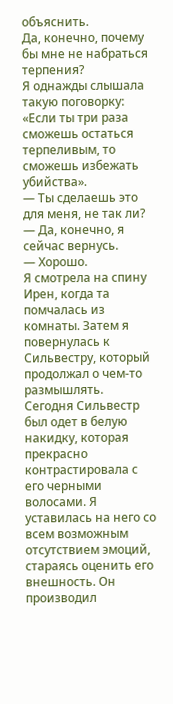объяснить.
Да, конечно, почему бы мне не набраться терпения?
Я однажды слышала такую поговорку: «Если ты три раза сможешь остаться терпеливым, то сможешь избежать убийства».
— Ты сделаешь это для меня, не так ли?
— Да, конечно, я сейчас вернусь.
— Хорошо.
Я смотрела на спину Ирен, когда та помчалась из комнаты. Затем я повернулась к Сильвестру, который продолжал о чем-то размышлять.
Сегодня Сильвестр был одет в белую накидку, которая прекрасно контрастировала с его черными волосами. Я уставилась на него со всем возможным отсутствием эмоций, стараясь оценить его внешность. Он производил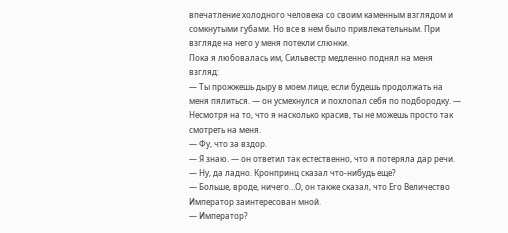впечатление холодного человека со своим каменным взглядом и сомкнутыми губами. Но все в нем было привлекательным. При взгляде на него у меня потекли слюнки.
Пока я любовалась им, Сильвестр медленно поднял на меня взгляд:
— Ты прожжешь дыру в моем лице, если будешь продолжать на меня пялиться. — он усмехнулся и похлопал себя по подбородку. — Несмотря на то, что я насколько красив, ты не можешь просто так смотреть на меня.
— Фу, что за вздор.
— Я знаю. — он ответил так естественно, что я потеряла дар речи. — Ну, да ладно. Кронпринц сказал что-нибудь еще?
— Больше, вроде, ничего…О, он также сказал, что Его Величество Император заинтересован мной.
— Император?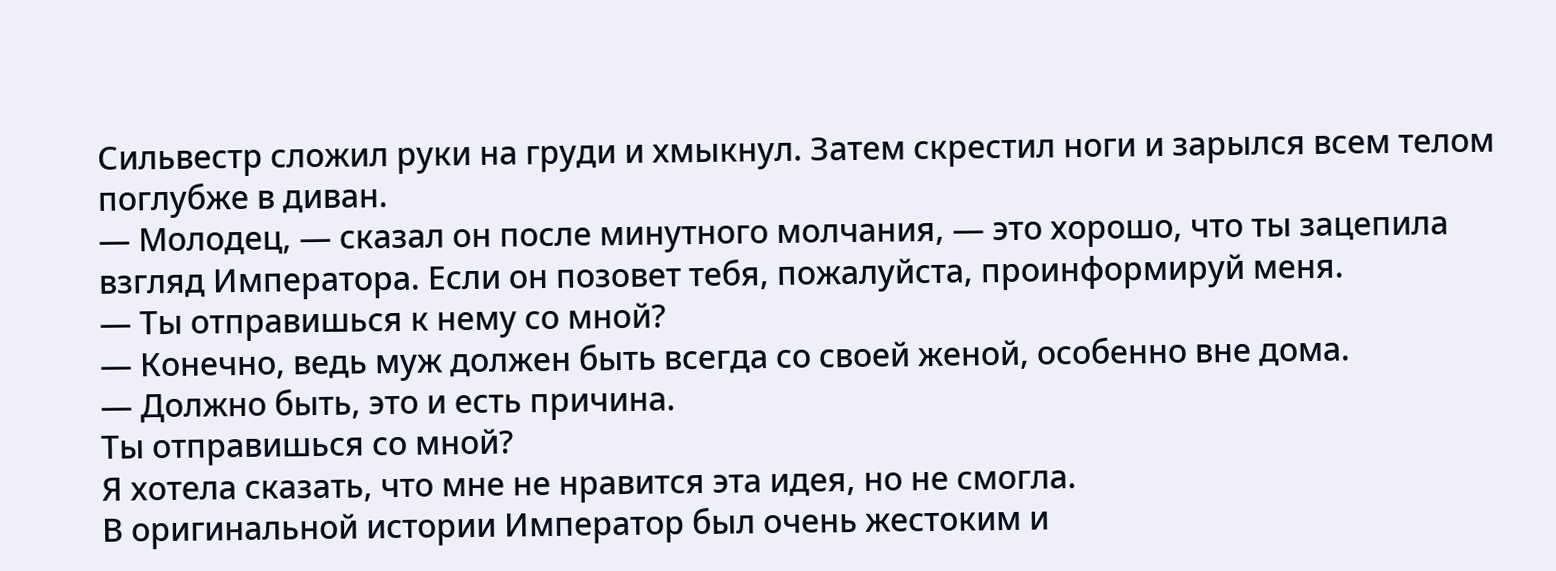Сильвестр сложил руки на груди и хмыкнул. Затем скрестил ноги и зарылся всем телом поглубже в диван.
— Молодец, — сказал он после минутного молчания, — это хорошо, что ты зацепила взгляд Императора. Если он позовет тебя, пожалуйста, проинформируй меня.
— Ты отправишься к нему со мной?
— Конечно, ведь муж должен быть всегда со своей женой, особенно вне дома.
— Должно быть, это и есть причина.
Ты отправишься со мной?
Я хотела сказать, что мне не нравится эта идея, но не смогла.
В оригинальной истории Император был очень жестоким и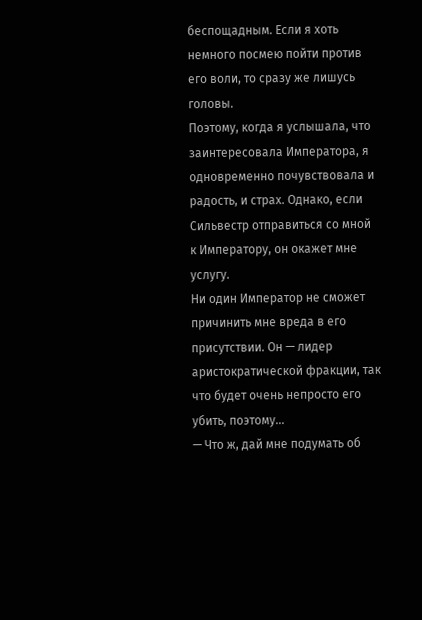беспощадным. Если я хоть немного посмею пойти против его воли, то сразу же лишусь головы.
Поэтому, когда я услышала, что заинтересовала Императора, я одновременно почувствовала и радость, и страх. Однако, если Сильвестр отправиться со мной к Императору, он окажет мне услугу.
Ни один Император не сможет причинить мне вреда в его присутствии. Он — лидер аристократической фракции, так что будет очень непросто его убить, поэтому…
— Что ж, дай мне подумать об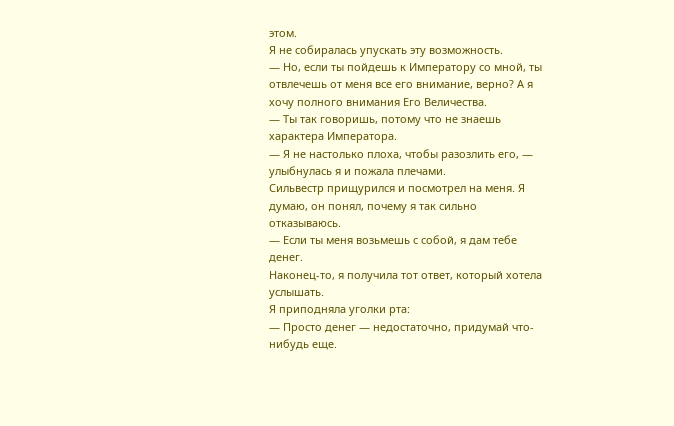этом.
Я не собиралась упускать эту возможность.
— Но, если ты пойдешь к Императору со мной, ты отвлечешь от меня все его внимание, верно? А я хочу полного внимания Его Величества.
— Ты так говоришь, потому что не знаешь характера Императора.
— Я не настолько плоха, чтобы разозлить его, — улыбнулась я и пожала плечами.
Сильвестр прищурился и посмотрел на меня. Я думаю, он понял, почему я так сильно отказываюсь.
— Если ты меня возьмешь с собой, я дам тебе денег.
Наконец-то, я получила тот ответ, который хотела услышать.
Я приподняла уголки рта:
— Просто денег — недостаточно, придумай что-нибудь еще.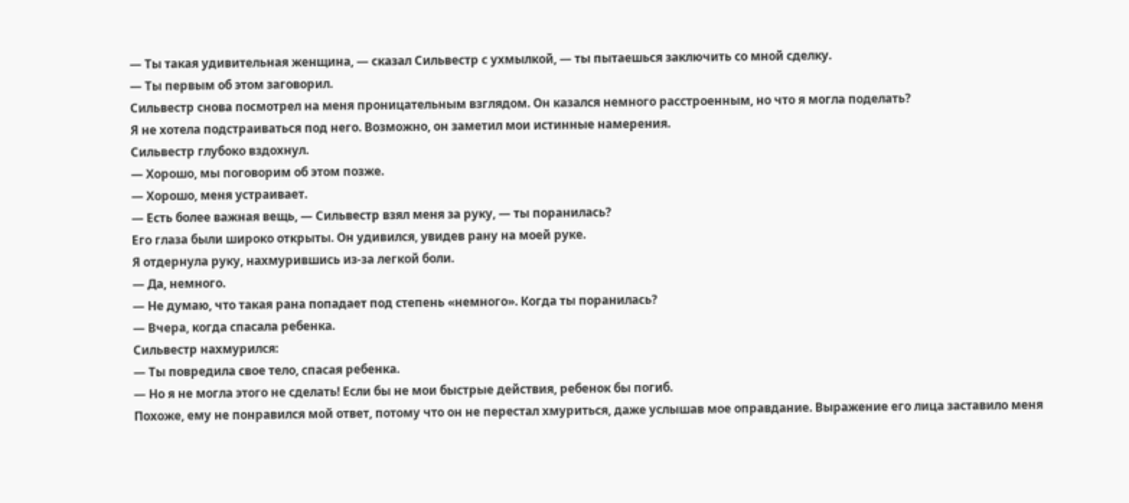— Ты такая удивительная женщина, — сказал Сильвестр с ухмылкой, — ты пытаешься заключить со мной сделку.
— Ты первым об этом заговорил.
Сильвестр снова посмотрел на меня проницательным взглядом. Он казался немного расстроенным, но что я могла поделать?
Я не хотела подстраиваться под него. Возможно, он заметил мои истинные намерения.
Сильвестр глубоко вздохнул.
— Хорошо, мы поговорим об этом позже.
— Хорошо, меня устраивает.
— Есть более важная вещь, — Сильвестр взял меня за руку, — ты поранилась?
Его глаза были широко открыты. Он удивился, увидев рану на моей руке.
Я отдернула руку, нахмурившись из-за легкой боли.
— Да, немного.
— Не думаю, что такая рана попадает под степень «немного». Когда ты поранилась?
— Вчера, когда спасала ребенка.
Сильвестр нахмурился:
— Ты повредила свое тело, спасая ребенка.
— Но я не могла этого не сделать! Если бы не мои быстрые действия, ребенок бы погиб.
Похоже, ему не понравился мой ответ, потому что он не перестал хмуриться, даже услышав мое оправдание. Выражение его лица заставило меня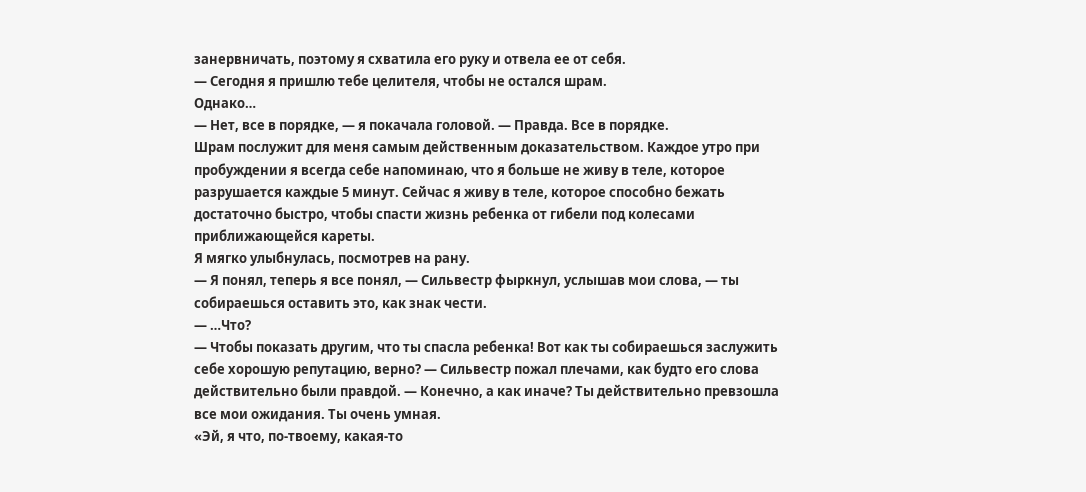занервничать, поэтому я схватила его руку и отвела ее от себя.
— Сегодня я пришлю тебе целителя, чтобы не остался шрам.
Однако…
— Нет, все в порядке, — я покачала головой. — Правда. Все в порядке.
Шрам послужит для меня самым действенным доказательством. Каждое утро при пробуждении я всегда себе напоминаю, что я больше не живу в теле, которое разрушается каждые 5 минут. Сейчас я живу в теле, которое способно бежать достаточно быстро, чтобы спасти жизнь ребенка от гибели под колесами приближающейся кареты.
Я мягко улыбнулась, посмотрев на рану.
— Я понял, теперь я все понял, — Сильвестр фыркнул, услышав мои слова, — ты собираешься оставить это, как знак чести.
— …Что?
— Чтобы показать другим, что ты спасла ребенка! Вот как ты собираешься заслужить себе хорошую репутацию, верно? — Сильвестр пожал плечами, как будто его слова действительно были правдой. — Конечно, а как иначе? Ты действительно превзошла все мои ожидания. Ты очень умная.
«Эй, я что, по-твоему, какая-то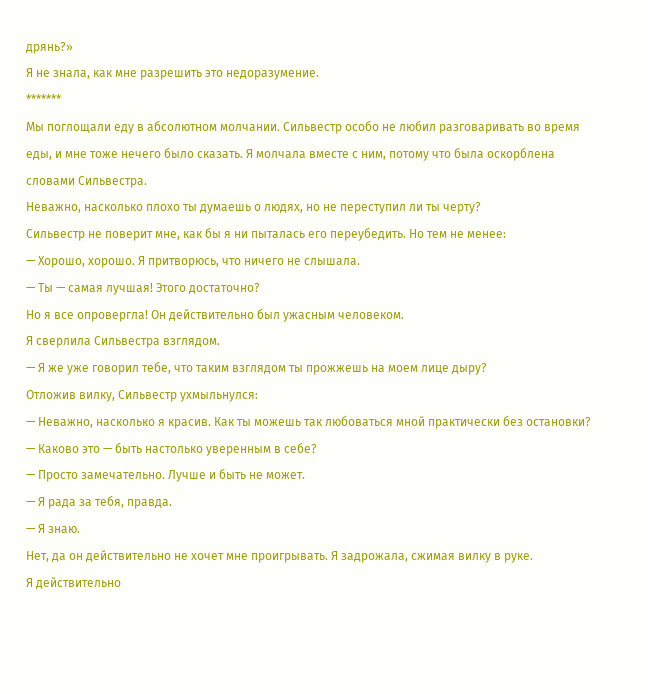дрянь?»
Я не знала, как мне разрешить это недоразумение.
*******
Мы поглощали еду в абсолютном молчании. Сильвестр особо не любил разговаривать во время еды, и мне тоже нечего было сказать. Я молчала вместе с ним, потому что была оскорблена словами Сильвестра.
Неважно, насколько плохо ты думаешь о людях, но не переступил ли ты черту?
Сильвестр не поверит мне, как бы я ни пыталась его переубедить. Но тем не менее:
— Хорошо, хорошо. Я притворюсь, что ничего не слышала.
— Ты — самая лучшая! Этого достаточно?
Но я все опровергла! Он действительно был ужасным человеком.
Я сверлила Сильвестра взглядом.
— Я же уже говорил тебе, что таким взглядом ты прожжешь на моем лице дыру?
Отложив вилку, Сильвестр ухмыльнулся:
— Неважно, насколько я красив. Как ты можешь так любоваться мной практически без остановки?
— Каково это — быть настолько уверенным в себе?
— Просто замечательно. Лучше и быть не может.
— Я рада за тебя, правда.
— Я знаю.
Нет, да он действительно не хочет мне проигрывать. Я задрожала, сжимая вилку в руке.
Я действительно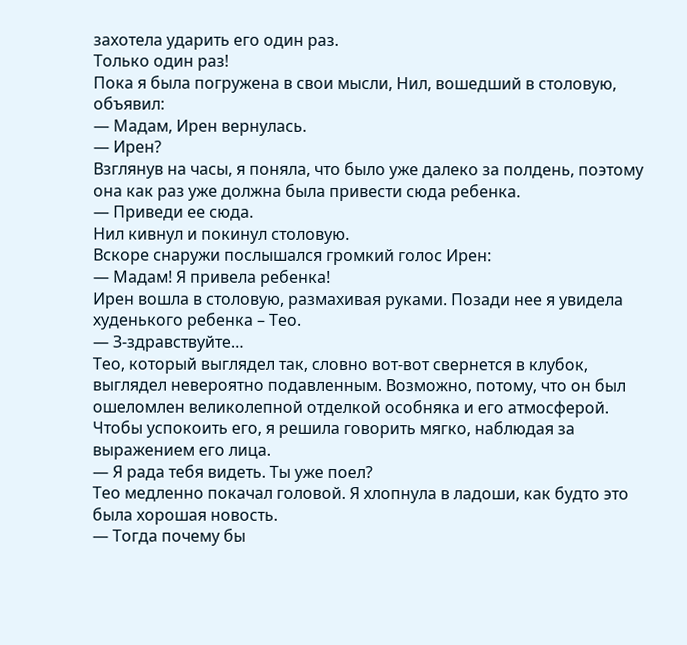захотела ударить его один раз.
Только один раз!
Пока я была погружена в свои мысли, Нил, вошедший в столовую, объявил:
— Мадам, Ирен вернулась.
— Ирен?
Взглянув на часы, я поняла, что было уже далеко за полдень, поэтому она как раз уже должна была привести сюда ребенка.
— Приведи ее сюда.
Нил кивнул и покинул столовую.
Вскоре снаружи послышался громкий голос Ирен:
— Мадам! Я привела ребенка!
Ирен вошла в столовую, размахивая руками. Позади нее я увидела худенького ребенка – Тео.
— З-здравствуйте…
Тео, который выглядел так, словно вот-вот свернется в клубок, выглядел невероятно подавленным. Возможно, потому, что он был ошеломлен великолепной отделкой особняка и его атмосферой.
Чтобы успокоить его, я решила говорить мягко, наблюдая за выражением его лица.
— Я рада тебя видеть. Ты уже поел?
Тео медленно покачал головой. Я хлопнула в ладоши, как будто это была хорошая новость.
— Тогда почему бы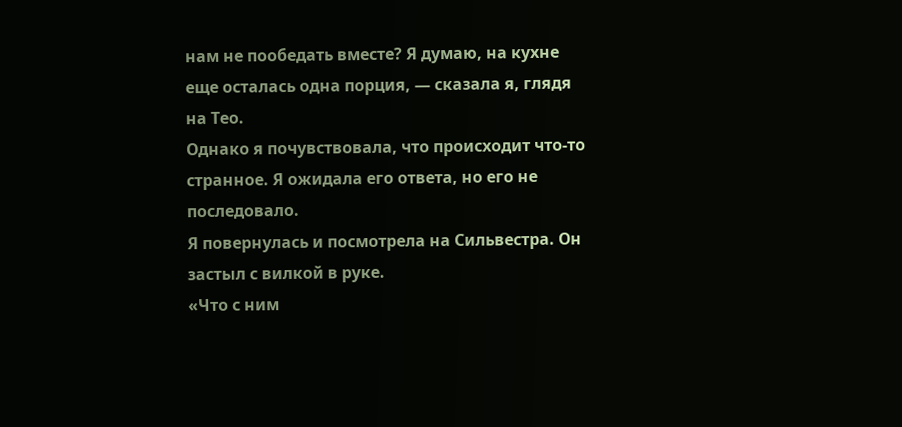нам не пообедать вместе? Я думаю, на кухне еще осталась одна порция, — сказала я, глядя на Тео.
Однако я почувствовала, что происходит что-то странное. Я ожидала его ответа, но его не последовало.
Я повернулась и посмотрела на Сильвестра. Он застыл с вилкой в руке.
«Что с ним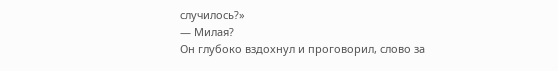случилось?»
— Милая?
Он глубоко вздохнул и проговорил, слово за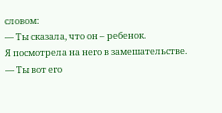словом:
— Ты сказала, что он – ребенок.
Я посмотрела на него в замешательстве.
— Ты вот его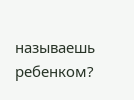называешь ребенком?